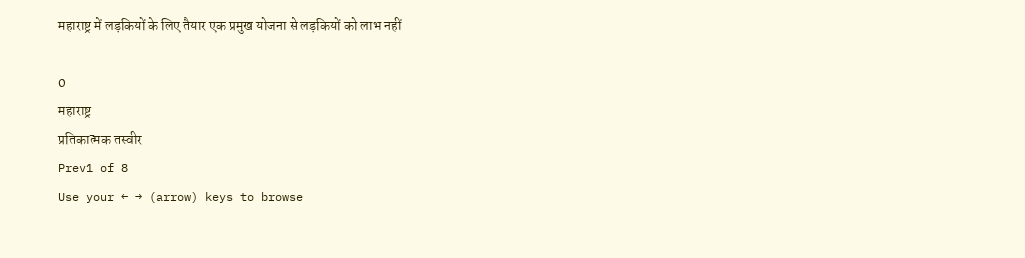महाराष्ट्र में लड़कियों के लिए तैयार एक प्रमुख योजना से लड़कियों को लाभ नहीं

0
महाराष्ट्र
प्रतिकात्मक तस्वीर
Prev1 of 8
Use your ← → (arrow) keys to browse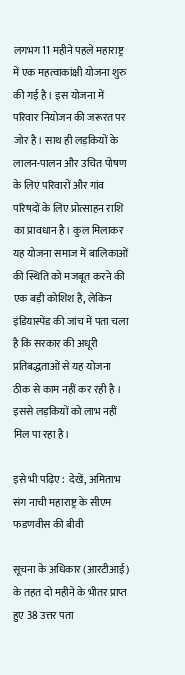लगभग11 महीने पहले महाराष्ट्र में एक महत्वाकांक्षी योजना शुरु की गई है। इस योजना में परिवार नियोजन की जरूरत पर जोर है। साथ ही लड़कियों के लालन-पालन और उचित पोषण के लिए परिवारों और गांव परिषदों के लिए प्रोत्साहन राशि का प्रावधान है। कुल मिलाकर यह योजना समाज में बालिकाओं की स्थिति को मजबूत करने की एक बड़ी कोशिश है, लेकिन इंडियास्पेंड की जांच में पता चला है कि सरकार की अधूरी प्रतिबद्धताओं से यह योजना ठीक से काम नहीं कर रही है । इससे लड़कियों को लाभ नहीं मिल पा रहा है।

इसे भी पढ़िए :  देखें, अमिताभ संग नाची महाराष्ट्र के सीएम फडणवीस की बीवी

सूचना के अधिकार (आरटीआई) के तहत दो महीने के भीतर प्राप्त हुए 38 उत्तर पता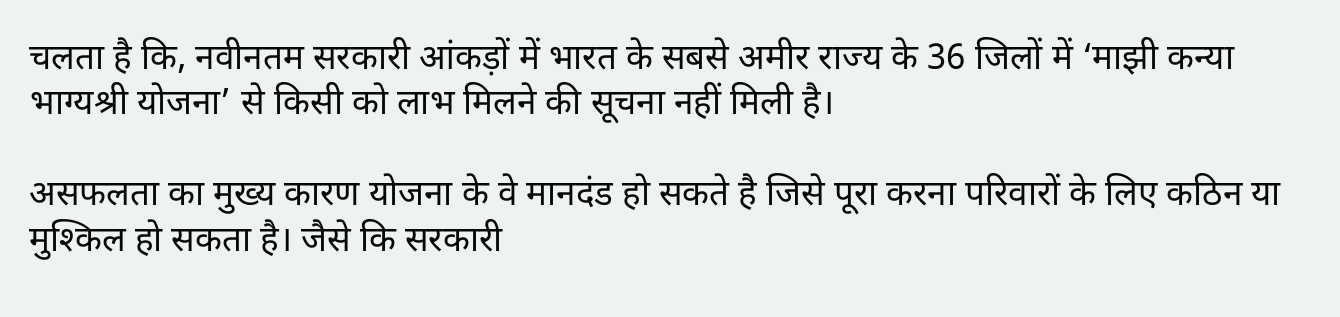चलता है कि, नवीनतम सरकारी आंकड़ों में भारत के सबसे अमीर राज्य के 36 जिलों में ‘माझी कन्या भाग्यश्री योजना’ से किसी को लाभ मिलने की सूचना नहीं मिली है।

असफलता का मुख्य कारण योजना के वे मानदंड हो सकते है जिसे पूरा करना परिवारों के लिए कठिन या मुश्किल हो सकता है। जैसे कि सरकारी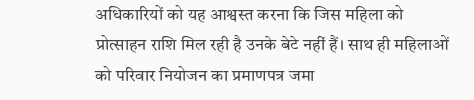अधिकारियों को यह आश्वस्त करना कि जिस महिला को प्रोत्साहन राशि मिल रही है उनके बेटे नहीं हैं। साथ ही महिलाओं को परिवार नियोजन का प्रमाणपत्र जमा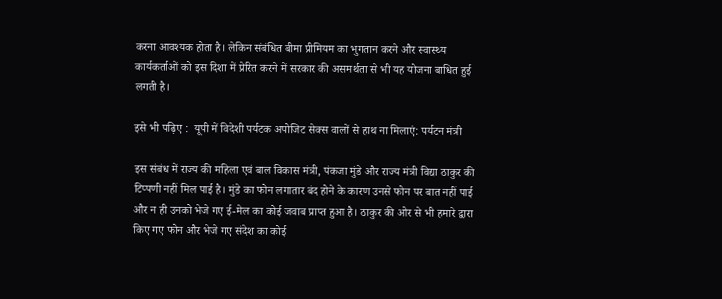करना आवश्यक होता है। लेकिन संबंधित बीमा प्रीमियम का भुगतान करने और स्वास्थ्य कार्यकर्ताओं को इस दिशा में प्रेरित करने में सरकार की असमर्थता से भी यह योजना बाधित हुई लगती है।

इसे भी पढ़िए :  यूपी में विदेशी पर्यटक अपोजिट सेक्स वालों से हाथ ना मिलाएं: पर्यटन मंत्री

इस संबंध में राज्य की महिला एवं बाल विकास मंत्री, पंकजा मुंडे और राज्य मंत्री विद्या ठाकुर की टिप्पणी नहीं मिल पाई है। मुंडे का फोन लगातार बंद होने के कारण उनसे फोन पर बात नहीं पाई और न ही उनको भेजे गए ई-मेल का कोई जवाब प्राप्त हुआ है। ठाकुर की ओर से भी हमारे द्वारा किए गए फोन और भेजे गए संदेश का कोई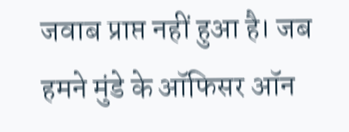जवाब प्राप्त नहीं हुआ है। जब हमने मुंडे के ऑफिसर ऑन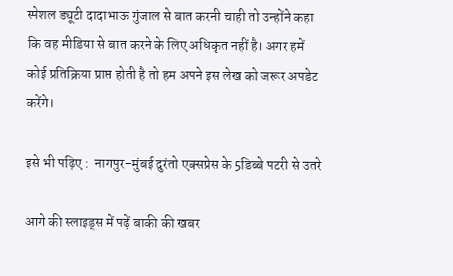स्पेशल ड्यूटी दादाभाऊ गुंजाल से बात करनी चाही तो उन्होंने कहा कि वह मीडिया से बात करने के लिए अधिकृत नहीं है। अगर हमें कोई प्रतिक्रिया प्राप्त होती है तो हम अपने इस लेख को जरूर अपडेट करेंगे।

इसे भी पढ़िए :  नागपुर-मुंबई दुरंतो एक्सप्रेस के 5डिब्बे पटरी से उतरे

आगे की स्लाइड्स में पढ़ें बाकी की खबर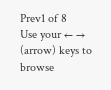Prev1 of 8
Use your ← → (arrow) keys to browse